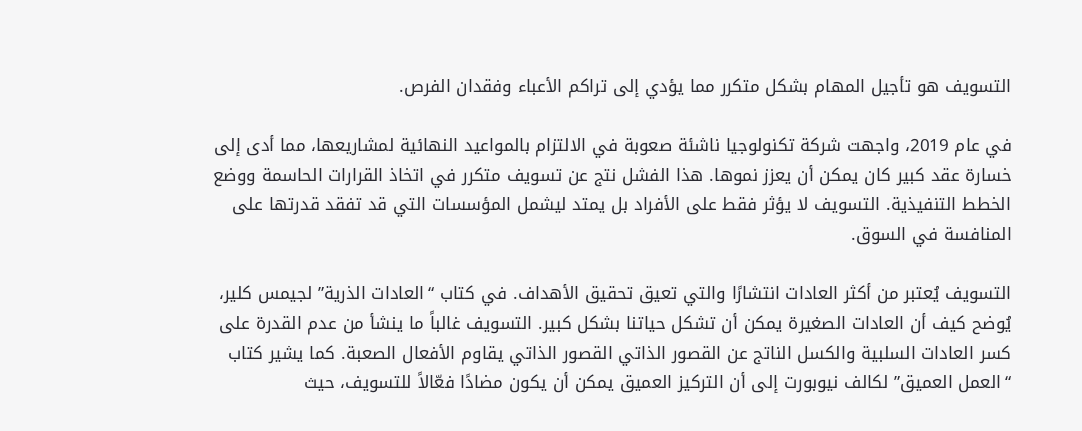التسويف هو تأجيل المهام بشكل متكرر مما يؤدي إلى تراكم الأعباء وفقدان الفرص.

في عام 2019، واجهت شركة تكنولوجيا ناشئة صعوبة في الالتزام بالمواعيد النهائية لمشاريعها، مما أدى إلى خسارة عقد كبير كان يمكن أن يعزز نموها. هذا الفشل نتج عن تسويف متكرر في اتخاذ القرارات الحاسمة ووضع الخطط التنفيذية. التسويف لا يؤثر فقط على الأفراد بل يمتد ليشمل المؤسسات التي قد تفقد قدرتها على المنافسة في السوق.

التسويف يُعتبر من أكثر العادات انتشارًا والتي تعيق تحقيق الأهداف. في كتاب “العادات الذرية” لجيمس كلير، يُوضح كيف أن العادات الصغيرة يمكن أن تشكل حياتنا بشكل كبير. التسويف غالباً ما ينشأ من عدم القدرة على كسر العادات السلبية والكسل الناتج عن القصور الذاتي القصور الذاتي يقاوم الأفعال الصعبة. كما يشير كتاب “العمل العميق” لكالف نيوبورت إلى أن التركيز العميق يمكن أن يكون مضادًا فعّالاً للتسويف، حيث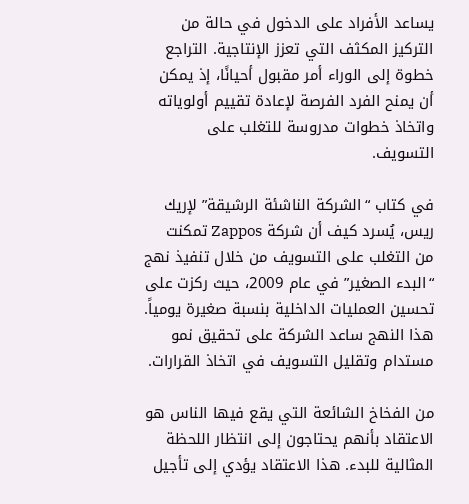يساعد الأفراد على الدخول في حالة من التركيز المكثف التي تعزز الإنتاجية. التراجع خطوة إلى الوراء أمر مقبول أحيانًا، إذ يمكن أن يمنح الفرد الفرصة لإعادة تقييم أولوياته واتخاذ خطوات مدروسة للتغلب على التسويف.

في كتاب “الشركة الناشئة الرشيقة” لإريك ريس، يُسرد كيف أن شركة Zappos تمكنت من التغلب على التسويف من خلال تنفيذ نهج “البدء الصغير” في عام 2009، حيث ركزت على تحسين العمليات الداخلية بنسبة صغيرة يومياً. هذا النهج ساعد الشركة على تحقيق نمو مستدام وتقليل التسويف في اتخاذ القرارات.

من الفخاخ الشائعة التي يقع فيها الناس هو الاعتقاد بأنهم يحتاجون إلى انتظار اللحظة المثالية للبدء. هذا الاعتقاد يؤدي إلى تأجيل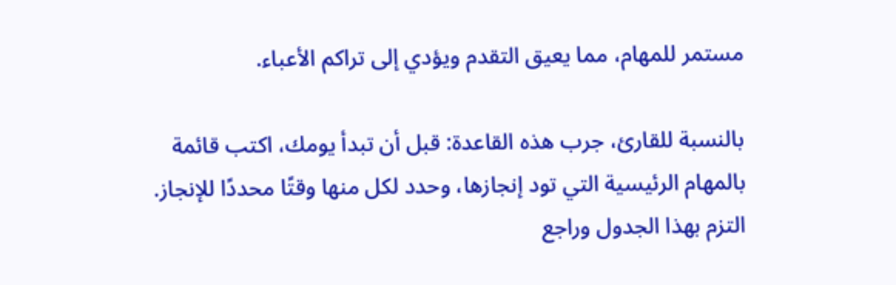مستمر للمهام، مما يعيق التقدم ويؤدي إلى تراكم الأعباء.

بالنسبة للقارئ، جرب هذه القاعدة: قبل أن تبدأ يومك، اكتب قائمة بالمهام الرئيسية التي تود إنجازها، وحدد لكل منها وقتًا محددًا للإنجاز. التزم بهذا الجدول وراجع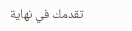تقدمك في نهاية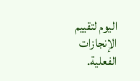اليوم لتقييم الإنجازات الفعلية.